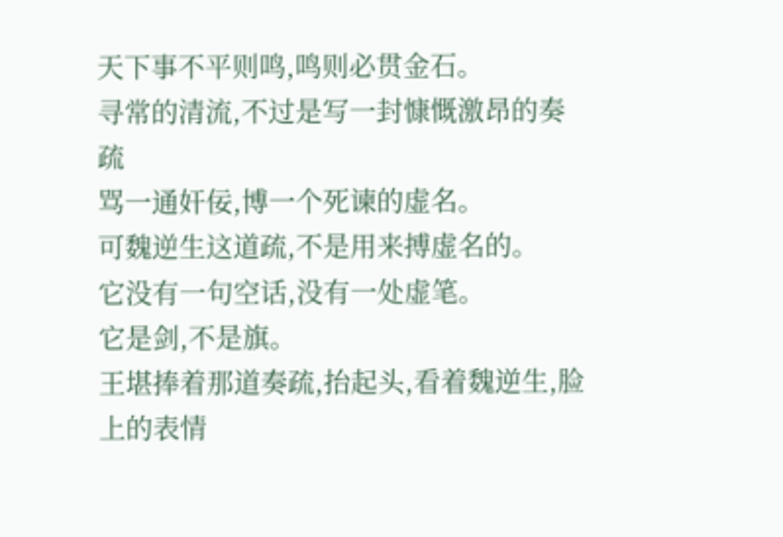天下事不平则鸣,鸣则必贯金石。
寻常的清流,不过是写一封慷慨激昂的奏疏
骂一通奸佞,博一个死谏的虚名。
可魏逆生这道疏,不是用来搏虚名的。
它没有一句空话,没有一处虚笔。
它是剑,不是旗。
王堪捧着那道奏疏,抬起头,看着魏逆生,脸上的表情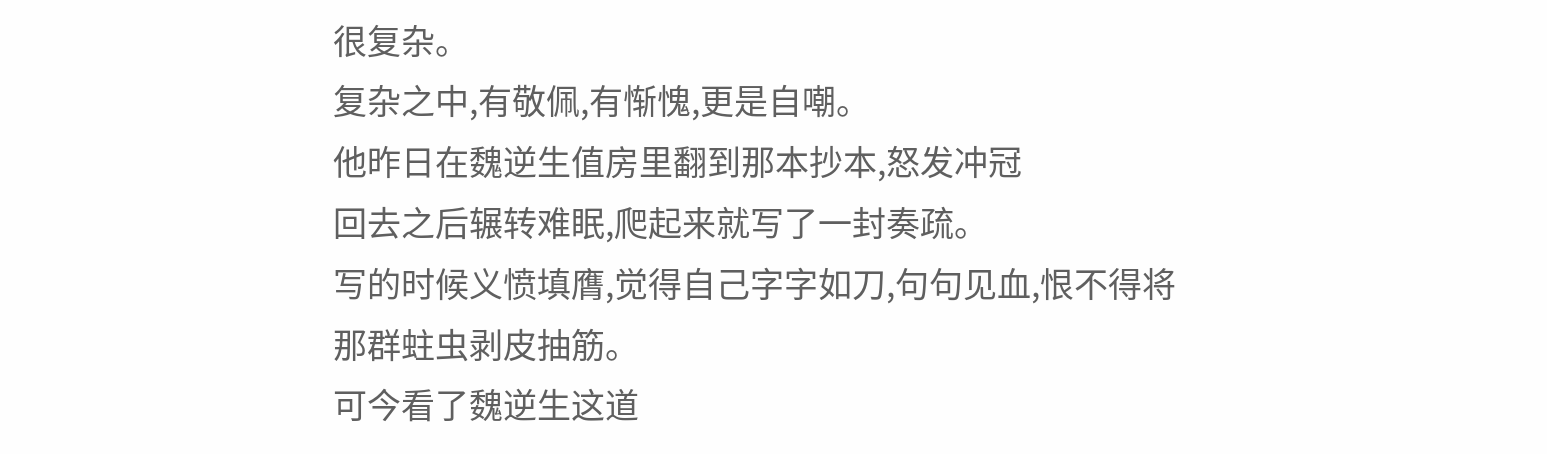很复杂。
复杂之中,有敬佩,有惭愧,更是自嘲。
他昨日在魏逆生值房里翻到那本抄本,怒发冲冠
回去之后辗转难眠,爬起来就写了一封奏疏。
写的时候义愤填膺,觉得自己字字如刀,句句见血,恨不得将那群蛀虫剥皮抽筋。
可今看了魏逆生这道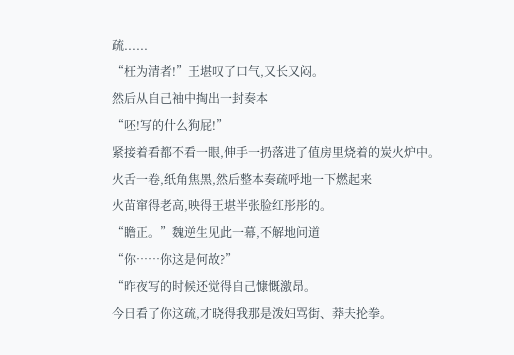疏......
“枉为清者!”王堪叹了口气,又长又闷。
然后从自己袖中掏出一封奏本
“呸!写的什么狗屁!”
紧接着看都不看一眼,伸手一扔落进了值房里烧着的炭火炉中。
火舌一卷,纸角焦黑,然后整本奏疏呼地一下燃起来
火苗窜得老高,映得王堪半张脸红彤彤的。
“瞻正。”魏逆生见此一幕,不解地问道
“你……你这是何故?”
“昨夜写的时候还觉得自己慷慨激昂。
今日看了你这疏,才晓得我那是泼妇骂街、莽夫抡拳。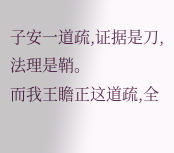子安一道疏,证据是刀,法理是鞘。
而我王瞻正这道疏,全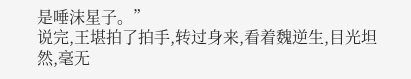是唾沫星子。”
说完,王堪拍了拍手,转过身来,看着魏逆生,目光坦然,毫无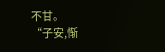不甘。
“子安,惭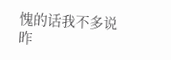愧的话我不多说
昨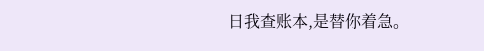日我查账本,是替你着急。